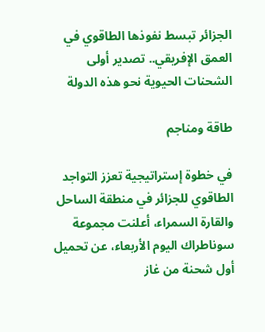الجزائر تبسط نفوذها الطاقوي في العمق الإفريقي.. تصدير أولى الشحنات الحيوية نحو هذه الدولة

طاقة ومناجم

في خطوة إستراتيجية تعزز التواجد الطاقوي للجزائر في منطقة الساحل والقارة السمراء، أعلنت مجموعة سوناطراك اليوم الأربعاء، عن تحميل أول شحنة من غاز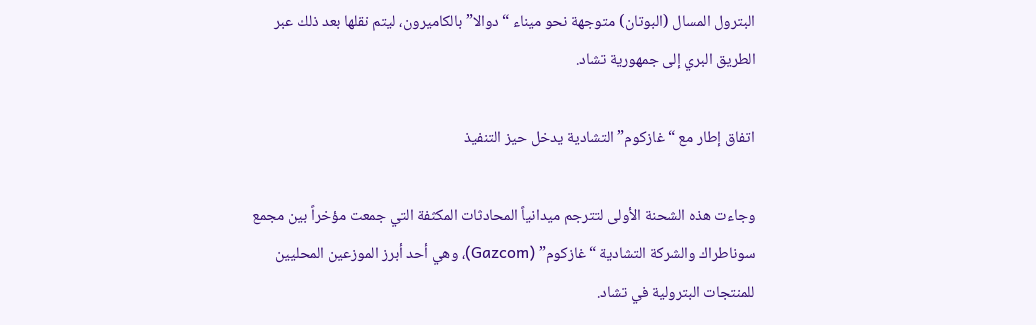البترول المسال (البوتان) متوجهة نحو ميناء “دوالا” بالكاميرون، ليتم نقلها بعد ذلك عبر الطريق البري إلى جمهورية تشاد.

اتفاق إطار مع “غازكوم” التشادية يدخل حيز التنفيذ

وجاءت هذه الشحنة الأولى لتترجم ميدانياً المحادثات المكثفة التي جمعت مؤخراً بين مجمع سوناطراك والشركة التشادية “غازكوم” (Gazcom)، وهي أحد أبرز الموزعين المحليين للمنتجات البترولية في تشاد.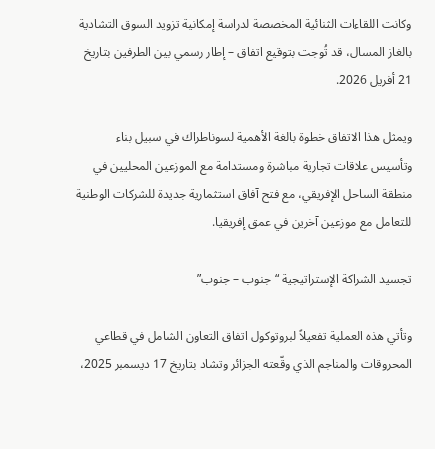وكانت اللقاءات الثنائية المخصصة لدراسة إمكانية تزويد السوق التشادية بالغاز المسال، قد تُوجت بتوقيع اتفاق – إطار رسمي بين الطرفين بتاريخ 21 أفريل 2026.

ويمثل هذا الاتفاق خطوة بالغة الأهمية لسوناطراك في سبيل بناء وتأسيس علاقات تجارية مباشرة ومستدامة مع الموزعين المحليين في منطقة الساحل الإفريقي، مع فتح آفاق استثمارية جديدة للشركات الوطنية للتعامل مع موزعين آخرين في عمق إفريقيا.

تجسيد الشراكة الإستراتيجية “جنوب – جنوب”

وتأتي هذه العملية تفعيلاً لبروتوكول اتفاق التعاون الشامل في قطاعي المحروقات والمناجم الذي وقّعته الجزائر وتشاد بتاريخ 17 ديسمبر 2025،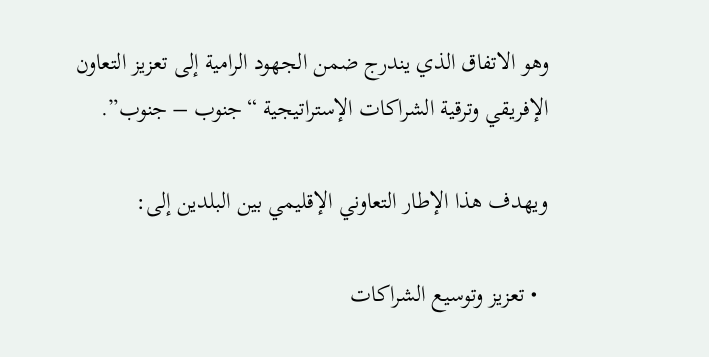وهو الاتفاق الذي يندرج ضمن الجهود الرامية إلى تعزيز التعاون الإفريقي وترقية الشراكات الإستراتيجية “جنوب – جنوب”.

ويهدف هذا الإطار التعاوني الإقليمي بين البلدين إلى:

  • تعزيز وتوسيع الشراكات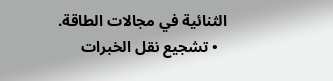الثنائية في مجالات الطاقة.
  • تشجيع نقل الخبرات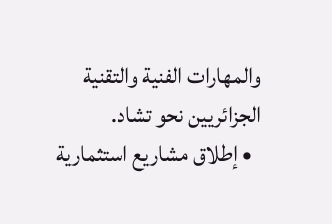والمهارات الفنية والتقنية الجزائريين نحو تشاد.
  • إطلاق مشاريع استثمارية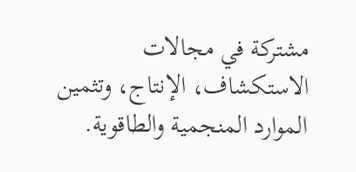مشتركة في مجالات الاستكشاف، الإنتاج، وتثمين الموارد المنجمية والطاقوية.